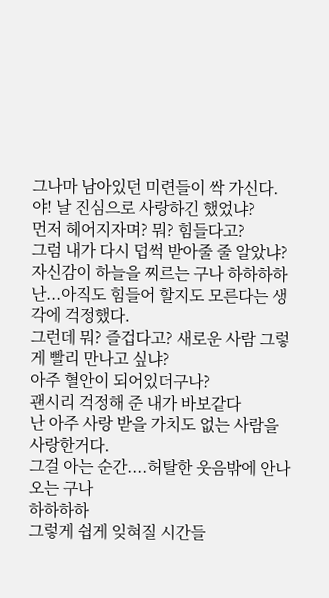그나마 남아있던 미련들이 싹 가신다.
야! 날 진심으로 사랑하긴 했었냐?
먼저 헤어지자며? 뭐? 힘들다고?
그럼 내가 다시 덥썩 받아줄 줄 알았냐?
자신감이 하늘을 찌르는 구나 하하하하
난...아직도 힘들어 할지도 모른다는 생각에 걱정했다.
그런데 뭐? 즐겁다고? 새로운 사람 그렇게 빨리 만나고 싶냐?
아주 혈안이 되어있더구나?
괜시리 걱정해 준 내가 바보같다
난 아주 사랑 받을 가치도 없는 사람을 사랑한거다.
그걸 아는 순간....허탈한 웃음밖에 안나오는 구나
하하하하
그렇게 쉽게 잊혀질 시간들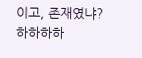이고, 존재였냐?
하하하하